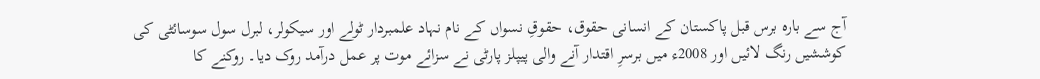آج سے بارہ برس قبل پاکستان کے انسانی حقوق، حقوقِ نسواں کے نام نہاد علمبردار ٹولے اور سیکولر، لبرل سول سوسائٹی کی کوششیں رنگ لائیں اور 2008ء میں برسرِ اقتدار آنے والی پیپلز پارٹی نے سزائے موت پر عمل درآمد روک دیا۔ روکنے کا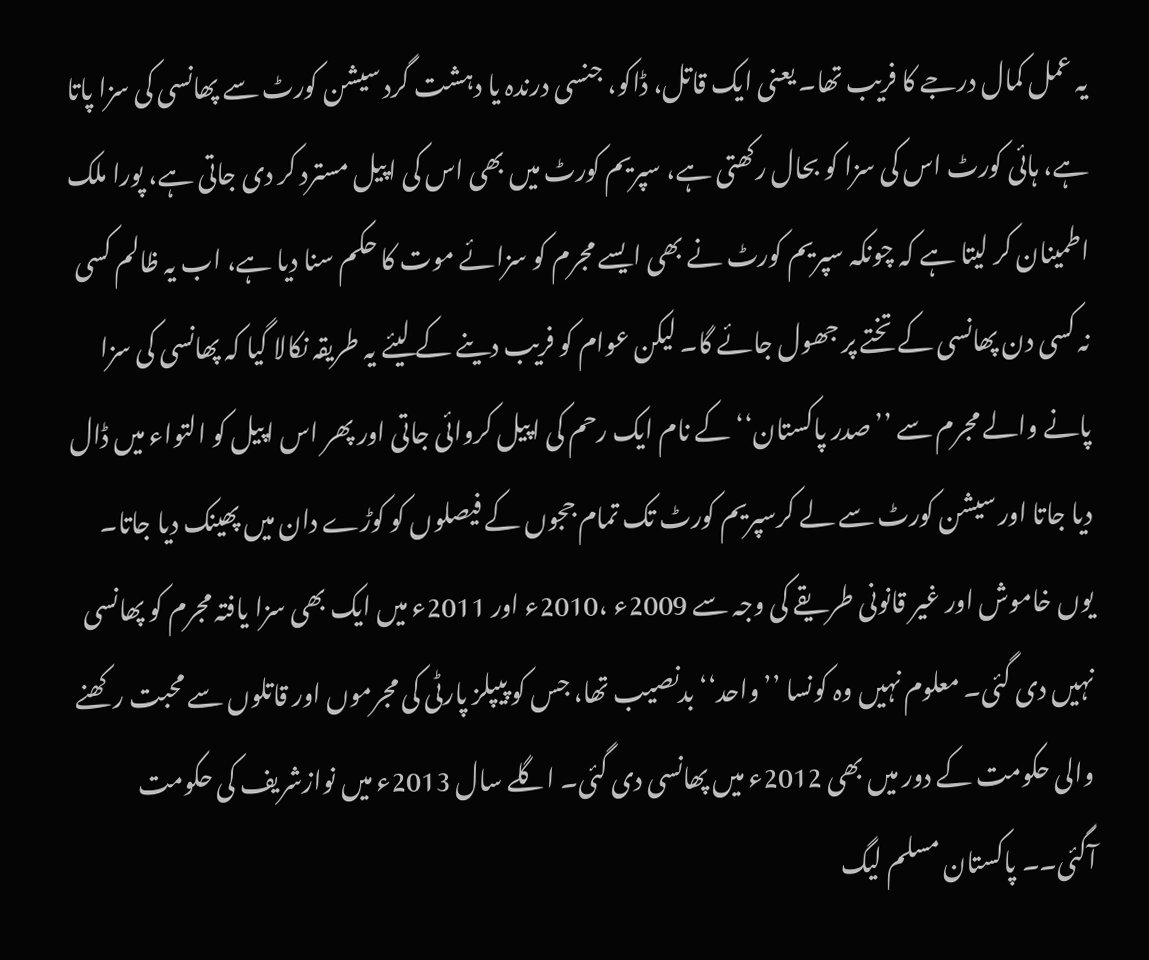یہ عمل کمال درجے کا فریب تھا۔ یعنی ایک قاتل، ڈاکو، جنسی درندہ یا دہشت گرد سیشن کورٹ سے پھانسی کی سزا پاتا ہے، ہائی کورٹ اس کی سزا کو بحال رکھتی ہے، سپریم کورٹ میں بھی اس کی اپیل مسترد کر دی جاتی ہے، پورا ملک اطمینان کر لیتا ہے کہ چونکہ سپریم کورٹ نے بھی ایسے مجرم کو سزائے موت کا حکم سنا دیا ہے، اب یہ ظالم کسی نہ کسی دن پھانسی کے تختے پر جھول جائے گا۔ لیکن عوام کو فریب دینے کے لیئے یہ طریقہ نکالا گیا کہ پھانسی کی سزا پانے والے مجرم سے ’’صدر پاکستان‘‘ کے نام ایک رحم کی اپیل کروائی جاتی اور پھر اس اپیل کو التواء میں ڈال دیا جاتا اور سیشن کورٹ سے لے کرسپریم کورٹ تک تمام ججوں کے فیصلوں کو کوڑے دان میں پھینک دیا جاتا۔ یوں خاموش اور غیر قانونی طریقے کی وجہ سے 2009ء ،2010ء اور 2011ء میں ایک بھی سزا یافتہ مجرم کو پھانسی نہیں دی گئی۔ معلوم نہیں وہ کونسا ’’واحد‘‘ بدنصیب تھا، جس کو پیپلز پارٹی کی مجرموں اور قاتلوں سے محبت رکھنے والی حکومت کے دور میں بھی 2012ء میں پھانسی دی گئی۔ اگلے سال 2013ء میں نوازشریف کی حکومت آگئی۔۔ پاکستان مسلم لیگ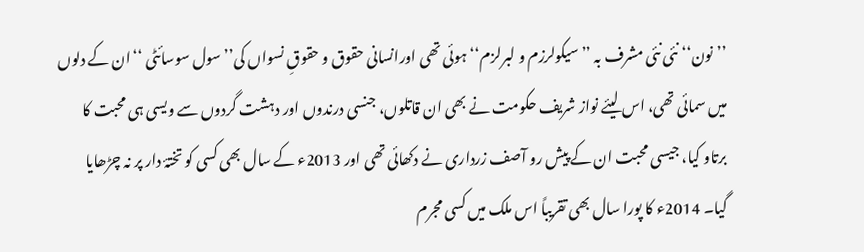’’نون‘‘ نئی نئی مشرف بہ ’’سیکولرزم و لبرلزم‘‘ ہوئی تھی اورانسانی حقوق و حقوقِ نسواں کی’’ سول سوسائٹی ‘‘ان کے دلوں میں سمائی تھی، اس لیئے نواز شریف حکومت نے بھی ان قاتلوں، جنسی درندوں اور دہشت گردوں سے ویسی ہی محبت کا برتاو کیا، جیسی محبت ان کے پیش رو آصف زرداری نے دکھائی تھی اور 2013ء کے سال بھی کسی کو تختۂ دار پر نہ چڑھایا گیا۔ 2014ء کا پورا سال بھی تقریباً اس ملک میں کسی مجرم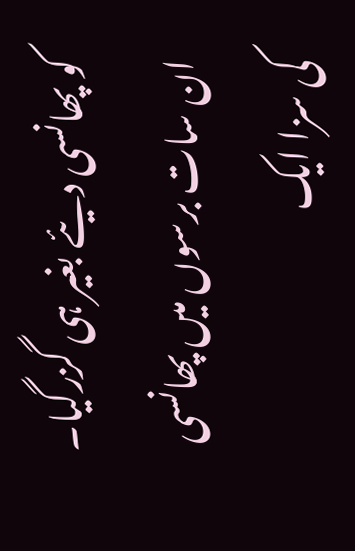کو پھانسی دیئے بغیر ہی گزرگیا۔ ان سات برسوں میں پھانسی کی سزا ایک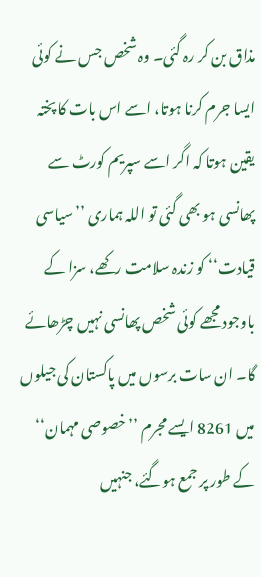مذاق بن کر رہ گئی۔ وہ شخص جس نے کوئی ایسا جرم کرنا ہوتا، اسے اس بات کا پختہ یقین ہوتا کہ اگر اسے سپریم کورٹ سے پھانسی ہو بھی گئی تو اللہ ہماری ’’سیاسی قیادت‘‘ کو زندہ سلامت رکھے، سزا کے باوجود مجھے کوئی شخص پھانسی نہیں چڑھائے گا۔ ان سات برسوں میں پاکستان کی جیلوں میں 8261 ایسے مجرم ’’خصوصی مہمان‘‘ کے طور پر جمع ہوگئے، جنہیں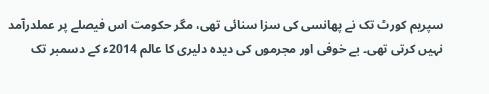سپریم کورٹ تک نے پھانسی کی سزا سنائی تھی، مگر حکومت اس فیصلے پر عملدرآمد نہیں کرتی تھی۔ بے خوفی اور مجرموں کی دیدہ دلیری کا عالم 2014ء کے دسمبر تک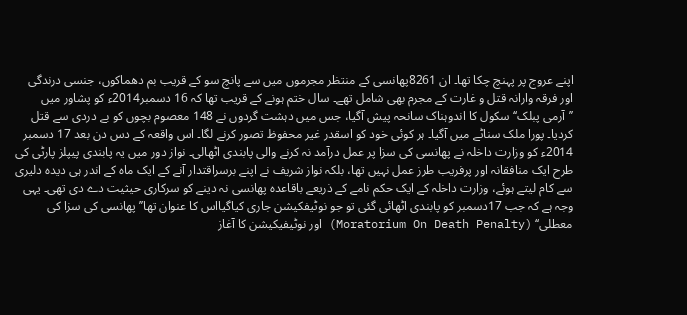اپنے عروج پر پہنچ چکا تھا۔ ان 8261پھانسی کے منتظر مجرموں میں سے پانچ سو کے قریب بم دھماکوں، جنسی درندگی اور فرقہ وارانہ قتل و غارت کے مجرم بھی شامل تھے۔ سال ختم ہونے کے قریب تھا کہ 16 دسمبر2014ء کو پشاور میں ’’آرمی پبلک‘‘ سکول کا اندوہناک سانحہ پیش آگیا، جس میں دہشت گردوں نے 148 معصوم بچوں کو بے دردی سے قتل کردیا۔ پورا ملک سناٹے میں آگیا۔ ہر کوئی خود کو اسقدر غیر محفوظ تصور کرنے لگا۔ اس واقعہ کے دس دن بعد 17 دسمبر 2014ء کو وزارت داخلہ نے پھانسی کی سزا پر عمل درآمد نہ کرنے والی پابندی اٹھالی۔ نواز دور میں یہ پابندی پیپلز پارٹی کی طرح ایک منافقانہ اور پرفریب طرز عمل نہیں تھا، بلکہ نواز شریف نے اپنے برسراقتدار آنے کے ایک ماہ کے اندر ہی دیدہ دلیری سے کام لیتے ہوئے، وزارت داخلہ کے ایک حکم نامے کے ذریعے باقاعدہ پھانسی نہ دینے کو سرکاری حیثیت دے دی تھی۔ یہی وجہ ہے کہ جب 17دسمبر کو پابندی اٹھائی گئی تو جو نوٹیفکیشن جاری کیاگیااس کا عنوان تھا’’پھانسی کی سزا کی معطلی‘‘ (Moratorium On Death Penalty) اور نوٹیفیکیشن کا آغاز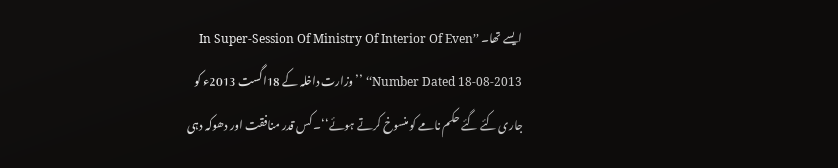ایسے تھا۔ ’’In Super-Session Of Ministry Of Interior Of Even Number Dated 18-08-2013‘‘ ’’وزارت داخلہ کے 18اگست 2013ء کو جاری کئے گئے حکم نامے کو منسوخ کرتے ہوئے‘‘۔ کس قدر منافقت اور دھوکہ دہی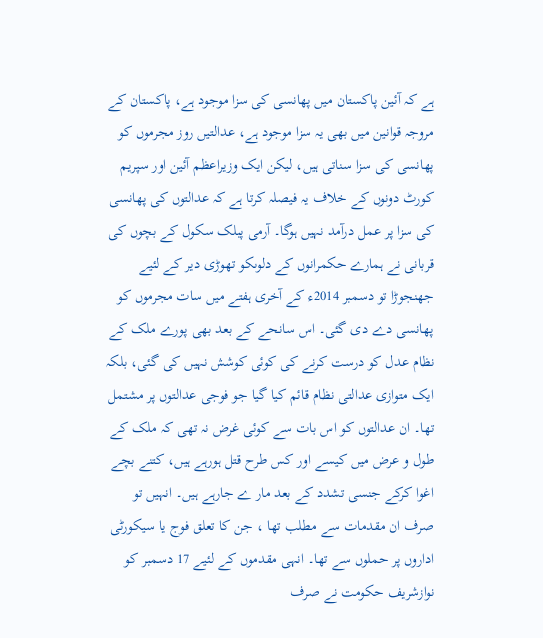ہے کہ آئین پاکستان میں پھانسی کی سزا موجود ہے، پاکستان کے مروجہ قوانین میں بھی یہ سزا موجود ہے، عدالتیں روز مجرموں کو پھانسی کی سزا سناتی ہیں، لیکن ایک وزیراعظم آئین اور سپریم کورٹ دونوں کے خلاف یہ فیصلہ کرتا ہے کہ عدالتوں کی پھانسی کی سزا پر عمل درآمد نہیں ہوگا۔ آرمی پبلک سکول کے بچوں کی قربانی نے ہمارے حکمرانوں کے دلوںکو تھوڑی دیر کے لئیے جھنجوڑا تو دسمبر 2014ء کے آخری ہفتے میں سات مجرموں کو پھانسی دے دی گئی۔ اس سانحے کے بعد بھی پورے ملک کے نظام عدل کو درست کرنے کی کوئی کوشش نہیں کی گئی، بلکہ ایک متوازی عدالتی نظام قائم کیا گیا جو فوجی عدالتوں پر مشتمل تھا۔ ان عدالتوں کو اس بات سے کوئی غرض نہ تھی کہ ملک کے طول و عرض میں کیسے اور کس طرح قتل ہورہے ہیں، کتنے بچے اغوا کرکے جنسی تشدد کے بعد مار ے جارہے ہیں۔ انہیں تو صرف ان مقدمات سے مطلب تھا ، جن کا تعلق فوج یا سیکورٹی اداروں پر حملوں سے تھا۔ انہی مقدموں کے لئیے 17 دسمبر کو نوازشریف حکومت نے صرف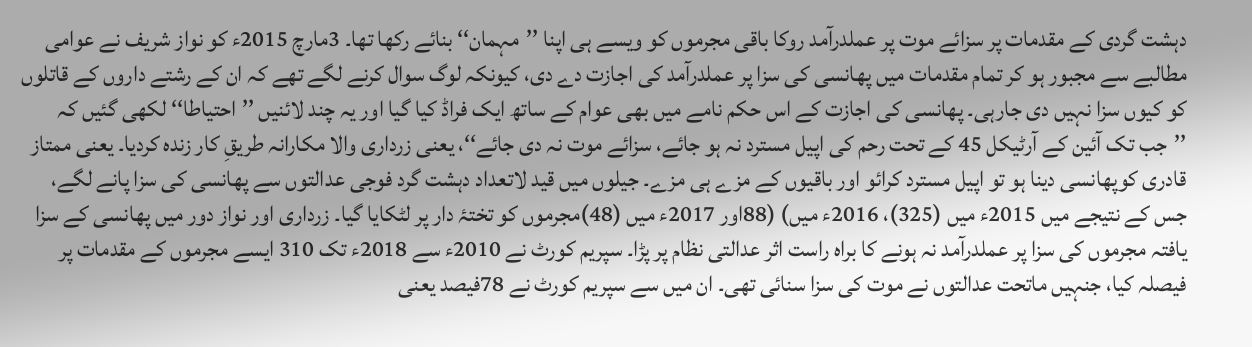دہشت گردی کے مقدمات پر سزائے موت پر عملدرآمد روکا باقی مجرموں کو ویسے ہی اپنا ’’مہمان‘‘ بنائے رکھا تھا۔ 3مارچ 2015ء کو نواز شریف نے عوامی مطالبے سے مجبور ہو کر تمام مقدمات میں پھانسی کی سزا پر عملدرآمد کی اجازت دے دی، کیونکہ لوگ سوال کرنے لگے تھے کہ ان کے رشتے داروں کے قاتلوں کو کیوں سزا نہیں دی جارہی۔ پھانسی کی اجازت کے اس حکم نامے میں بھی عوام کے ساتھ ایک فراڈ کیا گیا اور یہ چند لائنیں ’’احتیاطا‘‘ لکھی گئیں کہ ’’جب تک آئین کے آرٹیکل 45 کے تحت رحم کی اپیل مسترد نہ ہو جائے، سزائے موت نہ دی جائے‘‘، یعنی زرداری والا مکارانہ طریقِ کار زندہ کردیا۔ یعنی ممتاز قادری کوپھانسی دینا ہو تو اپیل مسترد کرائو اور باقیوں کے مزے ہی مزے۔ جیلوں میں قید لاتعداد دہشت گرد فوجی عدالتوں سے پھانسی کی سزا پانے لگے، جس کے نتیجے میں 2015ء میں (325)، 2016ء میں) (88اور 2017ء میں (48)مجرموں کو تختۂ دار پر لٹکایا گیا۔ زرداری اور نواز دور میں پھانسی کے سزا یافتہ مجرموں کی سزا پر عملدرآمد نہ ہونے کا براہ راست اثر عدالتی نظام پر پڑا۔ سپریم کورٹ نے 2010ء سے 2018ء تک 310 ایسے مجرموں کے مقدمات پر فیصلہ کیا، جنہیں ماتحت عدالتوں نے موت کی سزا سنائی تھی۔ ان میں سے سپریم کورٹ نے 78فیصد یعنی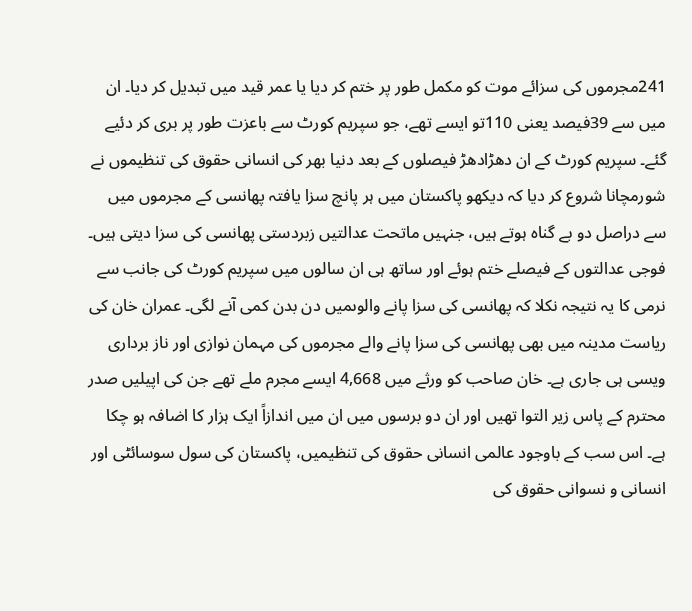241مجرموں کی سزائے موت کو مکمل طور پر ختم کر دیا یا عمر قید میں تبدیل کر دیا۔ ان میں سے 39فیصد یعنی 110تو ایسے تھے، جو سپریم کورٹ سے باعزت طور پر بری کر دئیے گئے۔ سپریم کورٹ کے ان دھڑادھڑ فیصلوں کے بعد دنیا بھر کی انسانی حقوق کی تنظیموں نے شورمچانا شروع کر دیا کہ دیکھو پاکستان میں ہر پانچ سزا یافتہ پھانسی کے مجرموں میں سے دراصل دو بے گناہ ہوتے ہیں، جنہیں ماتحت عدالتیں زبردستی پھانسی کی سزا دیتی ہیں۔ فوجی عدالتوں کے فیصلے ختم ہوئے اور ساتھ ہی ان سالوں میں سپریم کورٹ کی جانب سے نرمی کا یہ نتیجہ نکلا کہ پھانسی کی سزا پانے والوںمیں دن بدن کمی آنے لگی۔ عمران خان کی ریاست مدینہ میں بھی پھانسی کی سزا پانے والے مجرموں کی مہمان نوازی اور ناز برداری ویسی ہی جاری ہے۔ خان صاحب کو ورثے میں 4,668 ایسے مجرم ملے تھے جن کی اپیلیں صدر محترم کے پاس زیر التوا تھیں اور ان دو برسوں میں ان میں اندازاً ایک ہزار کا اضافہ ہو چکا ہے۔ اس سب کے باوجود عالمی انسانی حقوق کی تنظیمیں، پاکستان کی سول سوسائٹی اور انسانی و نسوانی حقوق کی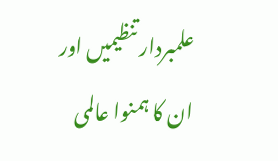علمبردار تنظیمیں اور ان کا ہمنوا عالمی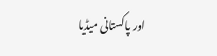اور پاکستانی میڈیا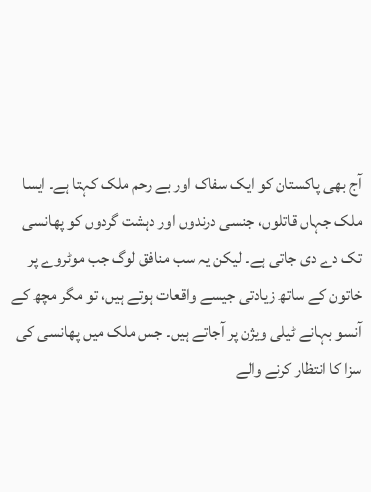آج بھی پاکستان کو ایک سفاک اور بے رحم ملک کہتا ہے۔ ایسا ملک جہاں قاتلوں، جنسی درندوں اور دہشت گردوں کو پھانسی تک دے دی جاتی ہے۔ لیکن یہ سب منافق لوگ جب موٹروے پر خاتون کے ساتھ زیادتی جیسے واقعات ہوتے ہیں، تو مگر مچھ کے آنسو بہانے ٹیلی ویژن پر آجاتے ہیں۔ جس ملک میں پھانسی کی سزا کا انتظار کرنے والے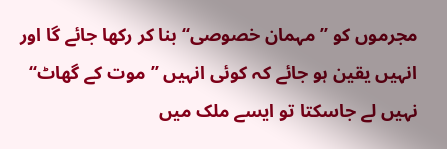مجرموں کو ’’مہمان خصوصی‘‘ بنا کر رکھا جائے گا اور انہیں یقین ہو جائے کہ کوئی انہیں ’’موت کے گھاٹ‘‘ نہیں لے جاسکتا تو ایسے ملک میں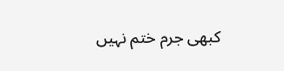کبھی جرم ختم نہیں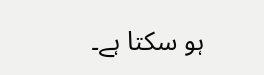ہو سکتا ہے۔